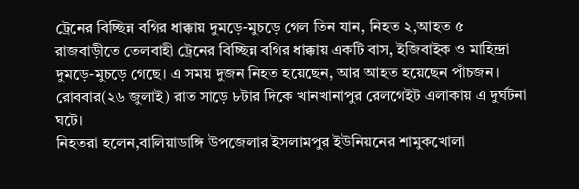ট্রেনের বিচ্ছিন্ন বগির ধাক্কায় দুমড়ে-মুচড়ে গেল তিন যান, নিহত ২,আহত ৫
রাজবাড়ীতে তেলবাহী ট্রেনের বিচ্ছিন্ন বগির ধাক্কায় একটি বাস, ইজিবাইক ও মাহিন্দ্রা দুমড়ে-মুচড়ে গেছে। এ সময় দুজন নিহত হয়েছেন, আর আহত হয়েছেন পাঁচজন।
রোববার(২৬ জুলাই) রাত সাড়ে ৮টার দিকে খানখানাপুর রেলগেইট এলাকায় এ দুর্ঘটনা ঘটে।
নিহতরা হলেন,বালিয়াডাঙ্গি উপজেলার ইসলামপুর ইউনিয়নের শামুকখোলা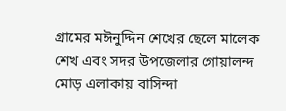গ্রামের মঈনুদ্দিন শেখের ছেলে মালেক শেখ এবং সদর উপজেলার গোয়ালন্দ মোড় এলাকায় বাসিন্দা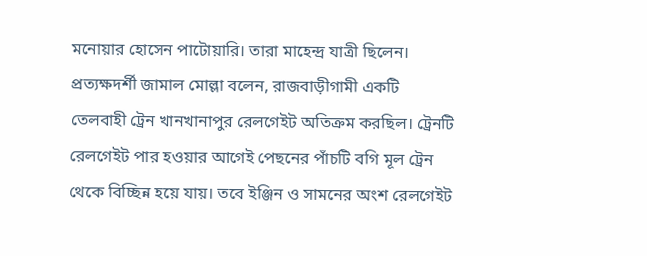মনোয়ার হোসেন পাটোয়ারি। তারা মাহেন্দ্র যাত্রী ছিলেন।
প্রত্যক্ষদর্শী জামাল মোল্লা বলেন, রাজবাড়ীগামী একটি তেলবাহী ট্রেন খানখানাপুর রেলগেইট অতিক্রম করছিল। ট্রেনটি রেলগেইট পার হওয়ার আগেই পেছনের পাঁচটি বগি মূল ট্রেন থেকে বিচ্ছিন্ন হয়ে যায়। তবে ইঞ্জিন ও সামনের অংশ রেলগেইট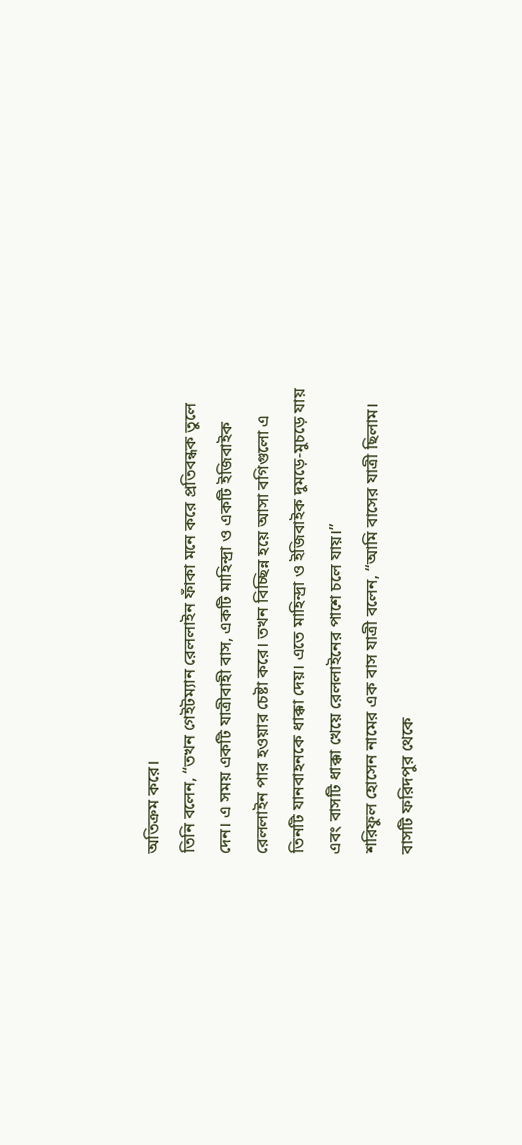অতিক্রম করে।
তিনি বলেন, “তখন গেইটম্যান রেললাইন ফাঁকা মনে করে প্রতিবন্ধক তুলে দেন। এ সময় একটি যাত্রীবাহী বাস, একটি মাহিন্দ্রা ও একটি ইজিবাইক রেললাইন পার হওয়ার চেষ্টা করে। তখন বিচ্ছিন্ন হয়ে আসা বগিগুলো এ তিনটি যানবাহনকে ধাক্কা দেয়। এতে মাহিন্দ্রা ও ইজিবাইক দুমড়ে-মুচড়ে যায় এবং বাসটি ধাক্কা খেয়ে রেললাইনের পাশে চলে যায়।”
শরিফুল হোসেন নামের এক বাস যাত্রী বলেন, “আমি বাসের যাত্রী ছিলাম। বাসটি ফরিদপুর থেকে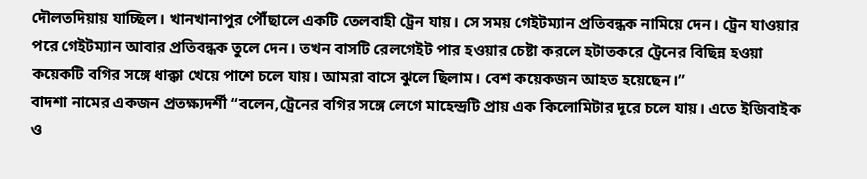দৌলতদিয়ায় যাচ্ছিল। খানখানাপুর পৌঁছালে একটি তেলবাহী ট্রেন যায়। সে সময় গেইটম্যান প্রতিবন্ধক নামিয়ে দেন। ট্রেন যাওয়ার পরে গেইটম্যান আবার প্রতিবন্ধক তুলে দেন। তখন বাসটি রেলগেইট পার হওয়ার চেষ্টা করলে হটাতকরে ট্রেনের বিছিন্ন হওয়া কয়েকটি বগির সঙ্গে ধাক্কা খেয়ে পাশে চলে যায়। আমরা বাসে ঝুলে ছিলাম। বেশ কয়েকজন আহত হয়েছেন।”
বাদশা নামের একজন প্রতক্ষ্যদর্শী “বলেন,ট্রেনের বগির সঙ্গে লেগে মাহেন্দ্রটি প্রায় এক কিলোমিটার দূরে চলে যায়। এতে ইজিবাইক ও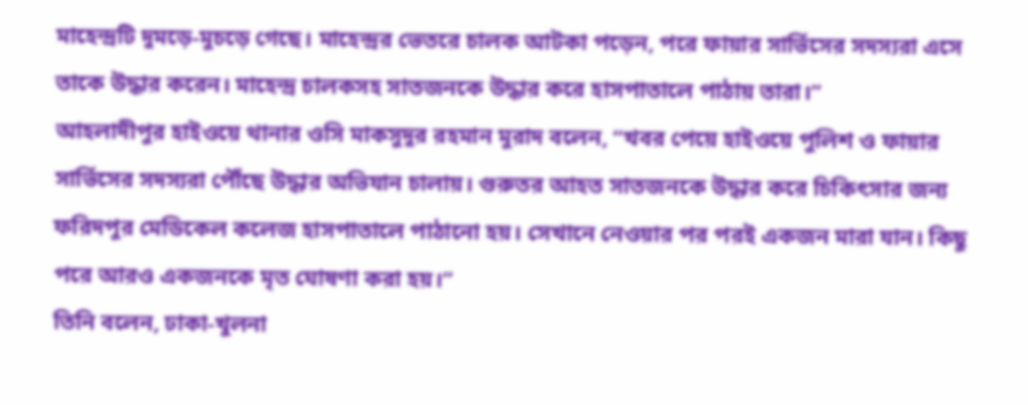মাহেন্দ্রটি দুমড়ে-মুচড়ে গেছে। মাহেন্দ্রর ভেতরে চালক আটকা পড়েন, পরে ফায়ার সার্ভিসের সদস্যরা এসে তাকে উদ্ধার করেন। মাহেন্দ্র চালকসহ সাতজনকে উদ্ধার করে হাসপাতালে পাঠায় তারা।”
আহলাদীপুর হাইওয়ে থানার ওসি মাকসুদুর রহমান মুরাদ বলেন, “খবর পেয়ে হাইওয়ে পুলিশ ও ফায়ার সার্ভিসের সদস্যরা পৌঁছে উদ্ধার অভিযান চালায়। গুরুতর আহত সাতজনকে উদ্ধার করে চিকিৎসার জন্য ফরিদপুর মেডিকেল কলেজ হাসপাতালে পাঠানো হয়। সেখানে নেওয়ার পর পরই একজন মারা যান। কিছু পরে আরও একজনকে মৃত ঘোষণা করা হয়।”
তিনি বলেন, ঢাকা-খুলনা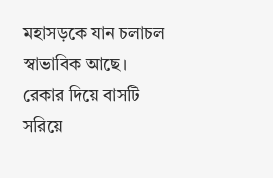মহাসড়কে যান চলাচল স্বাভাবিক আছে। রেকার দিয়ে বাসটি সরিয়ে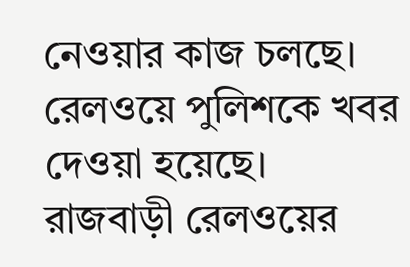নেওয়ার কাজ চলছে। রেলওয়ে পুলিশকে খবর দেওয়া হয়েছে।
রাজবাড়ী রেলওয়ের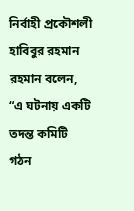নির্বাহী প্রকৌশলী হাবিবুর রহমান রহমান বলেন, “এ ঘটনায় একটি তদন্ত কমিটি গঠন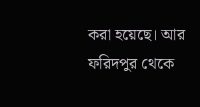করা হয়েছে। আর ফরিদপুর থেকে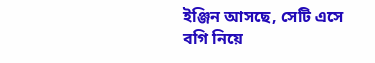ইঞ্জিন আসছে, সেটি এসে বগি নিয়ে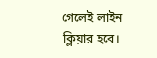গেলেই লাইন ক্লিয়ার হবে।